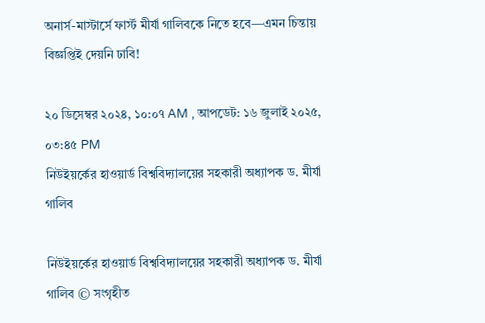অনার্স-মাস্টার্সে ফার্স্ট মীর্যা গালিবকে নিতে হবে—এমন চিন্তায় বিজ্ঞপ্তিই দেয়নি ঢাবি!

২০ ডিসেম্বর ২০২৪, ১০:০৭ AM , আপডেট: ১৬ জুলাই ২০২৫, ০৩:৪৫ PM
নিউইয়র্কের হাওয়ার্ড বিশ্ববিদ্যালয়ের সহকারী অধ্যাপক ড. মীর্যা গালিব

নিউইয়র্কের হাওয়ার্ড বিশ্ববিদ্যালয়ের সহকারী অধ্যাপক ড. মীর্যা গালিব © সংগৃহীত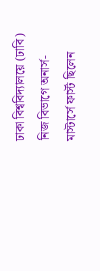ঢাকা বিশ্ববিদ্যালয়ে (ঢাবি) নিজ বিভাগে অনার্স-মাস্টার্সে ফার্স্ট ছিলেন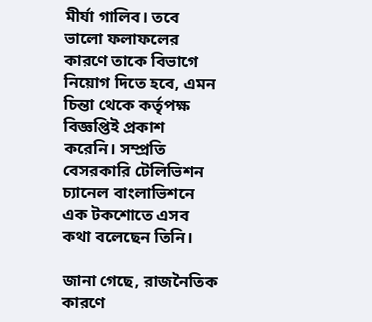মীর্যা গালিব। তবে ভালো ফলাফলের কারণে তাকে বিভাগে নিয়োগ দিতে হবে, এমন চিন্তা থেকে কর্তৃপক্ষ বিজ্ঞপ্তিই প্রকাশ করেনি। সম্প্রতি বেসরকারি টেলিভিশন চ্যানেল বাংলাভিশনে এক টকশোতে এসব কথা বলেছেন তিনি।

জানা গেছে, রাজনৈতিক কারণে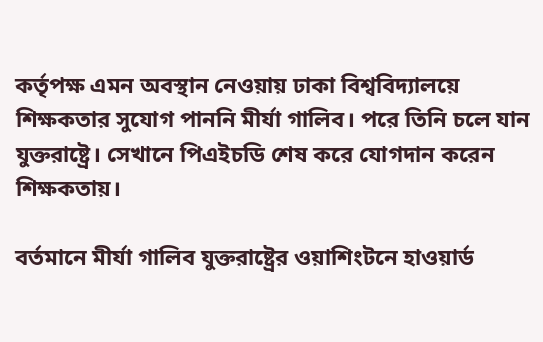কর্তৃপক্ষ এমন অবস্থান নেওয়ায় ঢাকা বিশ্ববিদ্যালয়ে শিক্ষকতার সুযোগ পাননি মীর্যা গালিব। পরে তিনি চলে যান যুক্তরাষ্ট্রে। সেখানে পিএইচডি শেষ করে যোগদান করেন শিক্ষকতায়।

বর্তমানে মীর্যা গালিব যুক্তরাষ্ট্রের ওয়াশিংটনে হাওয়ার্ড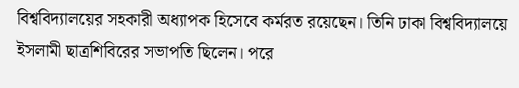বিশ্ববিদ্যালয়ের সহকারী অধ্যাপক হিসেবে কর্মরত রয়েছেন। তিনি ঢাকা বিশ্ববিদ্যালয়ে ইসলামী ছাত্রশিবিরের সভাপতি ছিলেন। পরে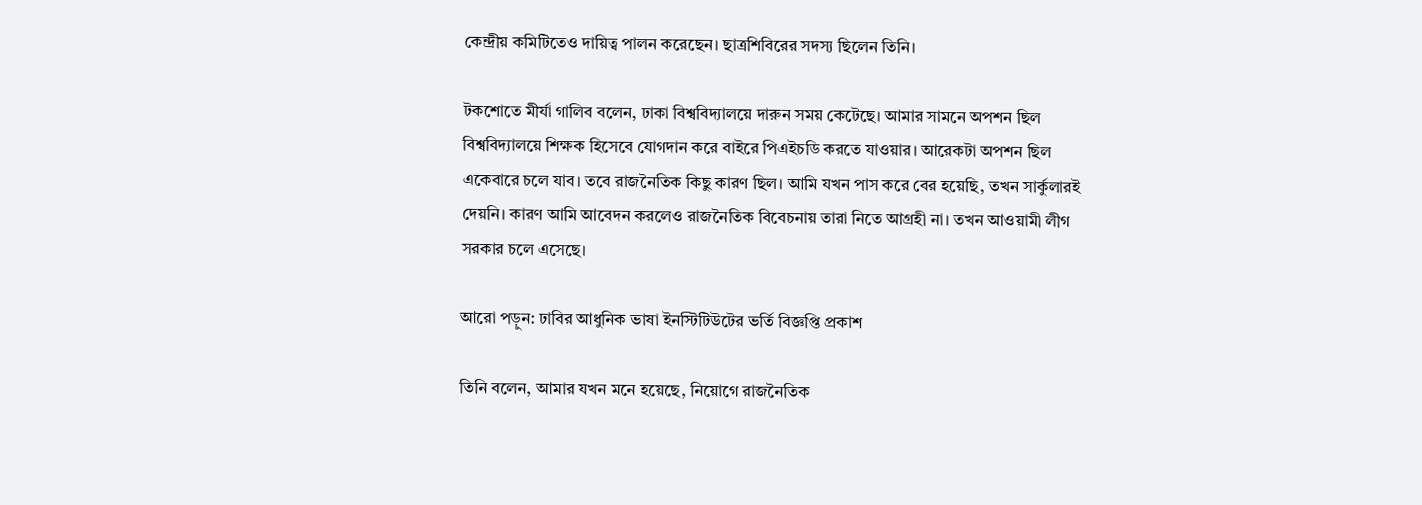কেন্দ্রীয় কমিটিতেও দায়িত্ব পালন করেছেন। ছাত্রশিবিরের সদস্য ছিলেন তিনি।

টকশোতে মীর্যা গালিব বলেন, ঢাকা বিশ্ববিদ্যালয়ে দারুন সময় কেটেছে। আমার সামনে অপশন ছিল বিশ্ববিদ্যালয়ে শিক্ষক হিসেবে যোগদান করে বাইরে পিএইচডি করতে যাওয়ার। আরেকটা অপশন ছিল একেবারে চলে যাব। তবে রাজনৈতিক কিছু কারণ ছিল। আমি যখন পাস করে বের হয়েছি, তখন সার্কুলারই দেয়নি। কারণ আমি আবেদন করলেও রাজনৈতিক বিবেচনায় তারা নিতে আগ্রহী না। তখন আওয়ামী লীগ সরকার চলে এসেছে।

আরো পড়ুন: ঢাবির আধুনিক ভাষা ইনস্টিটিউটের ভর্তি বিজ্ঞপ্তি প্রকাশ

তিনি বলেন, আমার যখন মনে হয়েছে, নিয়োগে রাজনৈতিক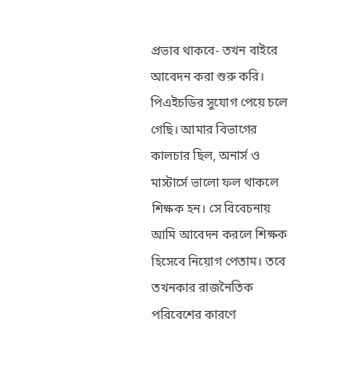প্রভাব থাকবে- তখন বাইরে আবেদন করা শুরু করি। পিএইচডির সুযোগ পেয়ে চলে গেছি। আমার বিভাগের কালচার ছিল, অনার্স ও মাস্টার্সে ভালো ফল থাকলে শিক্ষক হন। সে বিবেচনায় আমি আবেদন করলে শিক্ষক হিসেবে নিয়োগ পেতাম। তবে তখনকার রাজনৈতিক পরিবেশের কারণে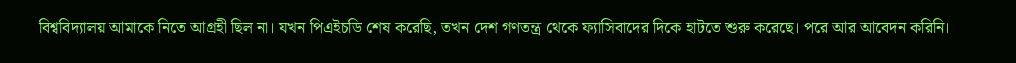বিশ্ববিদ্যালয় আমাকে নিতে আগ্রহী ছিল না। যখন পিএইচডি শেষ করেছি, তখন দেশ গণতন্ত্র থেকে ফ্যাসিবাদের দিকে হাটতে শুরু করেছে। পরে আর আবেদন করিনি।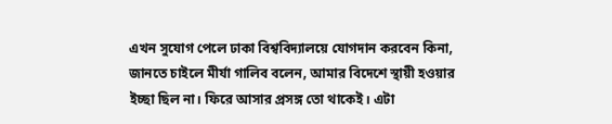এখন সুযোগ পেলে ঢাকা বিশ্ববিদ্যালয়ে যোগদান করবেন কিনা, জানতে চাইলে মীর্যা গালিব বলেন, আমার বিদেশে স্থায়ী হওয়ার ইচ্ছা ছিল না। ফিরে আসার প্রসঙ্গ তো থাকেই। এটা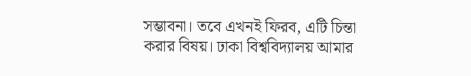সম্ভাবনা। তবে এখনই ফিরব, এটি চিন্তা করার বিষয়। ঢাকা বিশ্ববিদ্যালয় আমার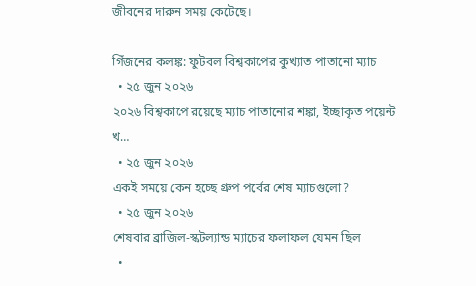জীবনের দারুন সময় কেটেছে।

গিঁজনের কলঙ্ক: ফুটবল বিশ্বকাপের কুখ্যাত পাতানো ম্যাচ
  • ২৫ জুন ২০২৬
২০২৬ বিশ্বকাপে রয়েছে ম্যাচ পাতানোর শঙ্কা, ইচ্ছাকৃত পয়েন্ট খ…
  • ২৫ জুন ২০২৬
একই সময়ে কেন হচ্ছে গ্রুপ পর্বের শেষ ম্যাচগুলো?
  • ২৫ জুন ২০২৬
শেষবার ব্রাজিল-স্কটল্যান্ড ম্যাচের ফলাফল যেমন ছিল
  •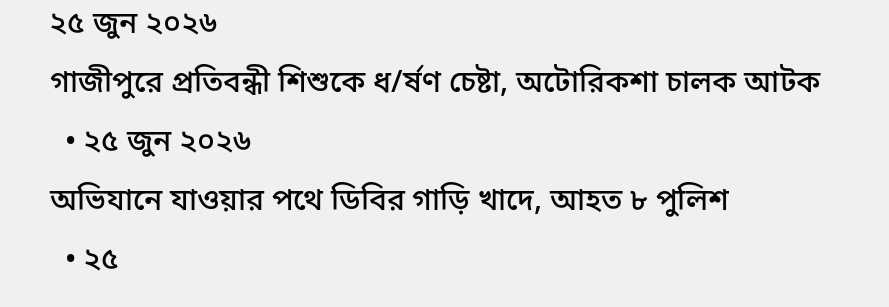২৫ জুন ২০২৬
গাজীপুরে প্রতিবন্ধী শিশুকে ধ/র্ষণ চেষ্টা, অটোরিকশা চালক আটক
  • ২৫ জুন ২০২৬
অভিযানে যাওয়ার পথে ডিবির গাড়ি খাদে, আহত ৮ পুলিশ
  • ২৫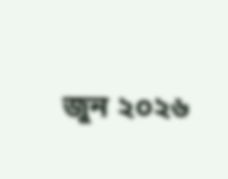জুন ২০২৬